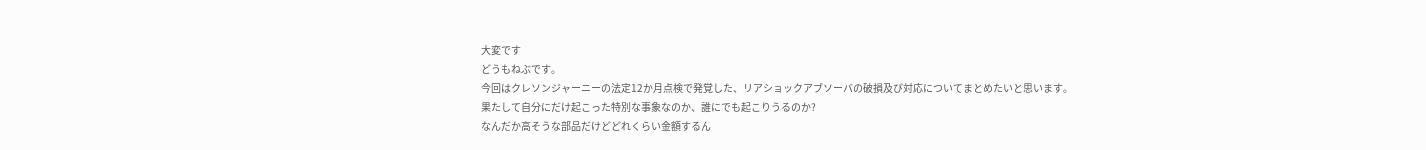大変です
どうもねぶです。
今回はクレソンジャーニーの法定12か月点検で発覚した、リアショックアブソーバの破損及び対応についてまとめたいと思います。
果たして自分にだけ起こった特別な事象なのか、誰にでも起こりうるのか?
なんだか高そうな部品だけどどれくらい金額するん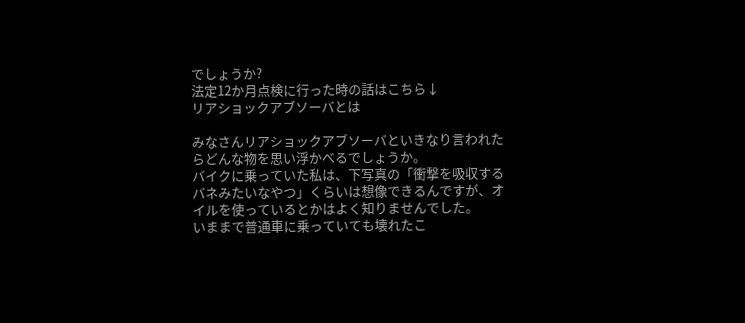でしょうか?
法定12か月点検に行った時の話はこちら↓
リアショックアブソーバとは

みなさんリアショックアブソーバといきなり言われたらどんな物を思い浮かべるでしょうか。
バイクに乗っていた私は、下写真の「衝撃を吸収するバネみたいなやつ」くらいは想像できるんですが、オイルを使っているとかはよく知りませんでした。
いままで普通車に乗っていても壊れたこ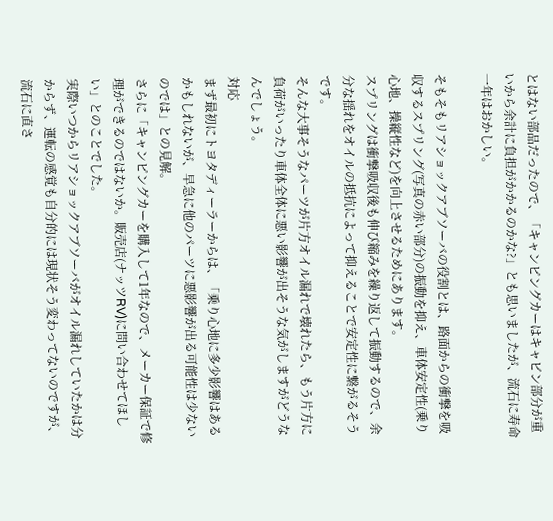とはない部品だったので、「キャンピングカーはキャビン部分が重いから余計に負担がかかるのかな?」とも思いましたが、流石に寿命一年はおかしい。

そもそもリアショックアブソーバの役割とは、路面からの衝撃を吸収するスプリング(写真の赤い部分)の振動を抑え、車体安定性(乗り心地、操縦性など)を向上させるためにあります。
スプリングは衝撃吸収後も伸び縮みを繰り返して振動するので、余分な揺れをオイルの抵抗によって抑えることで安定性に繋がるそうです。
そんな大事そうなパーツが片方オイル漏れで壊れたら、もう片方に負荷がいったり車体全体に悪い影響が出そうな気がしますがどうなんでしょう。
対応
まず最初にトヨタディーラーからは、「乗り心地に多少影響はあるかもしれないが、早急に他のパーツに悪影響が出る可能性は少ないのでは」との見解。
さらに「キャンピングカーを購入して1年なので、メーカー保証で修理ができるのではないか。販売店(ナッツRV)に問い合わせてほしい」とのことでした。
実際いつからリアショックアブソーバがオイル漏れしていたかは分からず、運転の感覚も自分的には現状そう変わってないのですが、流石に直さ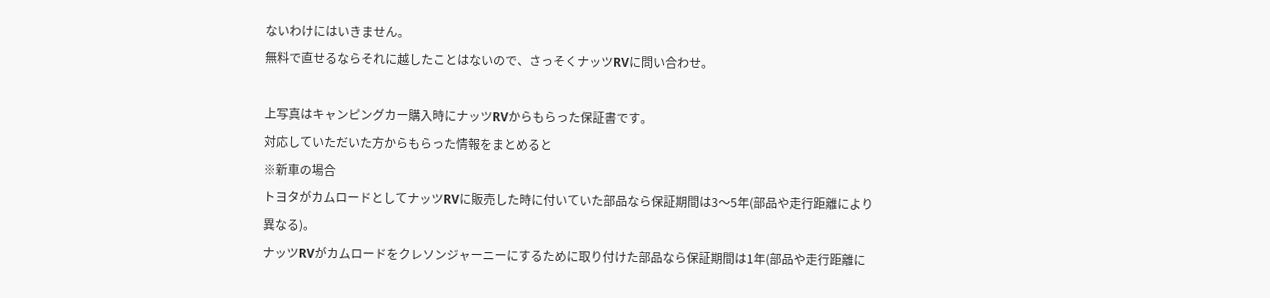ないわけにはいきません。
無料で直せるならそれに越したことはないので、さっそくナッツRVに問い合わせ。

上写真はキャンピングカー購入時にナッツRVからもらった保証書です。
対応していただいた方からもらった情報をまとめると
※新車の場合
トヨタがカムロードとしてナッツRVに販売した時に付いていた部品なら保証期間は3〜5年(部品や走行距離により異なる)。
ナッツRVがカムロードをクレソンジャーニーにするために取り付けた部品なら保証期間は1年(部品や走行距離に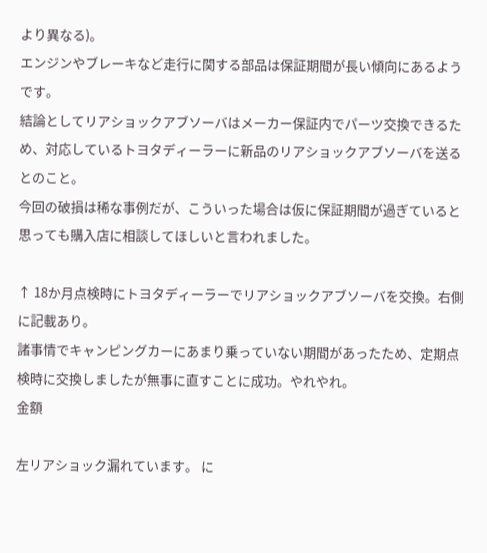より異なる)。
エンジンやブレーキなど走行に関する部品は保証期間が長い傾向にあるようです。
結論としてリアショックアブソーバはメーカー保証内でパーツ交換できるため、対応しているトヨタディーラーに新品のリアショックアブソーバを送るとのこと。
今回の破損は稀な事例だが、こういった場合は仮に保証期間が過ぎていると思っても購入店に相談してほしいと言われました。

↑ 18か月点検時にトヨタディーラーでリアショックアブソーバを交換。右側に記載あり。
諸事情でキャンピングカーにあまり乗っていない期間があったため、定期点検時に交換しましたが無事に直すことに成功。やれやれ。
金額

左リアショック漏れています。 に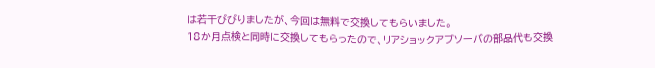は若干びびりましたが、今回は無料で交換してもらいました。
18か月点検と同時に交換してもらったので、リアショックアブソーバの部品代も交換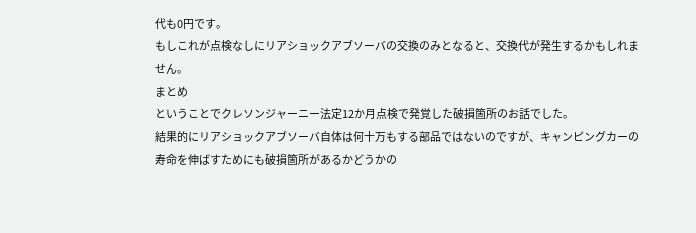代も0円です。
もしこれが点検なしにリアショックアブソーバの交換のみとなると、交換代が発生するかもしれません。
まとめ
ということでクレソンジャーニー法定12か月点検で発覚した破損箇所のお話でした。
結果的にリアショックアブソーバ自体は何十万もする部品ではないのですが、キャンピングカーの寿命を伸ばすためにも破損箇所があるかどうかの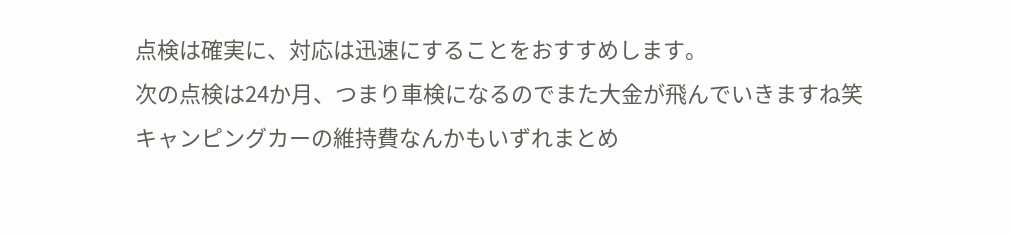点検は確実に、対応は迅速にすることをおすすめします。
次の点検は24か月、つまり車検になるのでまた大金が飛んでいきますね笑
キャンピングカーの維持費なんかもいずれまとめ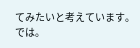てみたいと考えています。
では。